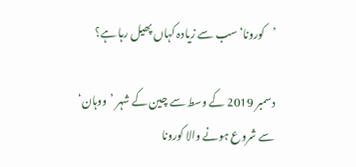’کورونا‘ سب سے زیادہ کہاں پھیل رہا ہے؟

دسمبر 2019 کے وسط سے چین کے شہر ’ووہان‘ سے شروع ہونے والا کورونا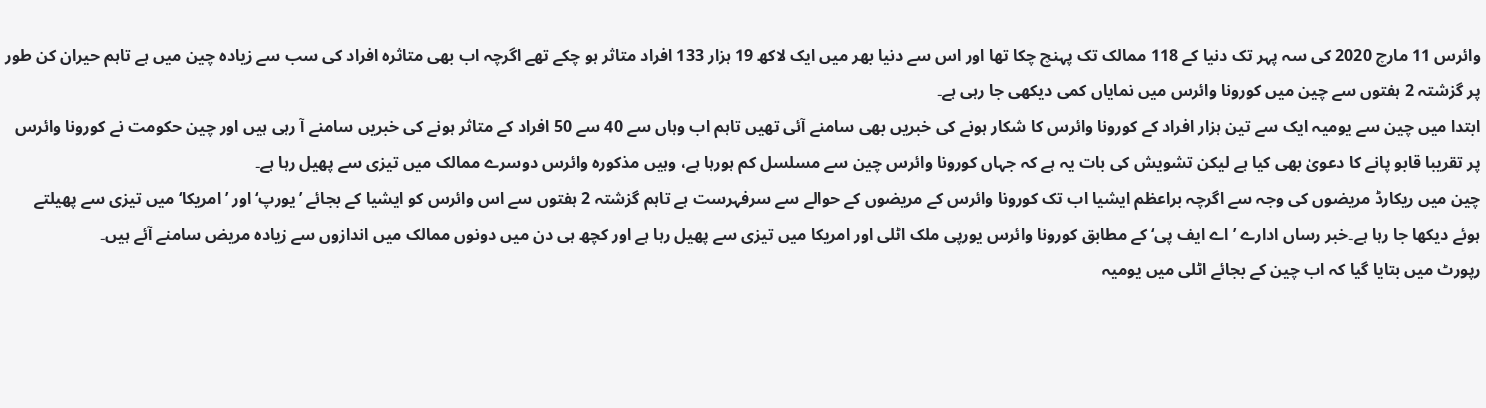وائرس 11 مارچ 2020 کی سہ پہر تک دنیا کے 118 ممالک تک پہنچ چکا تھا اور اس سے دنیا بھر میں ایک لاکھ 19 ہزار 133 افراد متاثر ہو چکے تھے اگرچہ اب بھی متاثرہ افراد کی سب سے زیادہ چین میں ہے تاہم حیران کن طور پر گزشتہ 2 ہفتوں سے چین میں کورونا وائرس میں نمایاں کمی دیکھی جا رہی ہے۔
ابتدا میں چین سے یومیہ ایک سے تین ہزار افراد کے کورونا وائرس کا شکار ہونے کی خبریں بھی سامنے آئی تھیں تاہم اب وہاں سے 40 سے 50 افراد کے متاثر ہونے کی خبریں سامنے آ رہی ہیں اور چین حکومت نے کورونا وائرس پر تقریبا قابو پانے کا دعویٰ بھی کیا ہے لیکن تشویش کی بات یہ ہے کہ جہاں کورونا وائرس چین سے مسلسل کم ہورہا ہے، وہیں مذکورہ وائرس دوسرے ممالک میں تیزی سے پھیل رہا ہے۔
چین میں ریکارڈ مریضوں کی وجہ سے اگرچہ براعظم ایشیا اب تک کورونا وائرس کے مریضوں کے حوالے سے سرفہرست ہے تاہم گزشتہ 2 ہفتوں سے اس وائرس کو ایشیا کے بجائے ’یورپ‘ اور ’امریکا‘ میں تیزی سے پھیلتے ہوئے دیکھا جا رہا ہے۔خبر رساں ادارے ’اے ایف پی‘ کے مطابق کورونا وائرس یورپی ملک اٹلی اور امریکا میں تیزی سے پھیل رہا ہے اور کچھ ہی دن میں دونوں ممالک میں اندازوں سے زیادہ مریض سامنے آئے ہیں۔
رپورٹ میں بتایا گیا کہ اب چین کے بجائے اٹلی میں یومیہ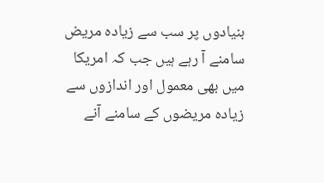بنیادوں پر سب سے زیادہ مریض سامنے آ رہے ہیں جب کہ امریکا میں بھی معمول اور اندازوں سے زیادہ مریضوں کے سامنے آنے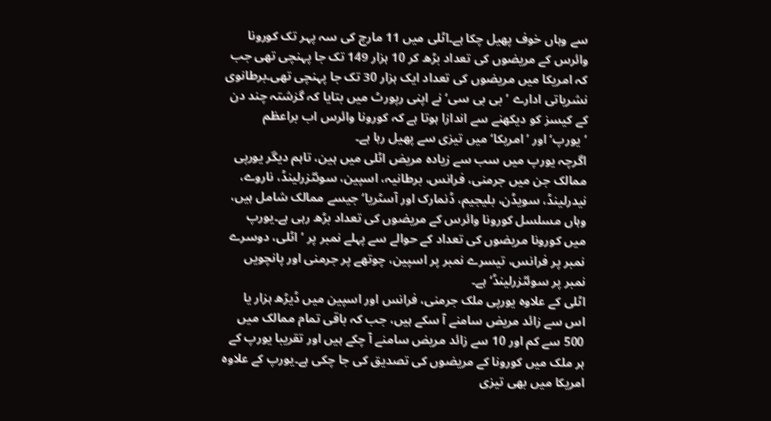سے وہاں خوف پھیل چکا ہے۔اٹلی میں 11 مارچ کی سہ پہر تک کورونا وائرس کے مریضوں کی تعداد بڑھ کر 10 ہزار 149 تک جا پہنچی تھی جب کہ امریکا میں مریضوں کی تعداد ایک ہزار 30 تک جا پہنچی تھی۔برطانوی نشریاتی ادارے ’بی بی سی‘ نے اپنی رپورٹ میں بتایا کہ گزشتہ چند دن کے کیسز کو دیکھنے سے اندازا ہوتا ہے کہ کورونا وائرس اب براعظم ’یورپ‘ اور ’امریکا‘ میں تیزی سے پھیل رہا ہے۔
اگرچہ یورپ میں سب سے زیادہ مریض اٹلی میں ہین، تاہم دیگر یورپی ممالک جن میں جرمنی، فرانس، برطانیہ، اسپین، سوئٹزرلینڈ، ناروے، نیدرلینڈ، سویڈن، بلیجیم، ڈنمارک اور آسٹریا‘ جیسے ممالک شامل ہیں، وہاں مسلسل کورونا وائرس کے مریضوں کی تعداد بڑھ رہی ہے۔یورپ میں کورونا مریضوں کی تعداد کے حوالے سے پہلے نمبر پر ’اٹلی، دوسرے نمبر پر فرانس، تیسرے نمبر پر اسپین، چوتھے پر جرمنی اور پانچویں نمبر پر سوئٹزرلینڈ‘ ہے۔
اٹلی کے علاوہ یورپی ملک جرمنی، فرانس اور اسپین میں ڈیڑھ ہزار یا اس سے زائد مریض سامنے آ سکے ہیں، جب کہ باقی تمام ممالک میں 500 سے کم اور 10 سے زائد مریض سامنے آ چکے ہیں اور تقریبا یورپ کے ہر ملک میں کورونا کے مریضوں کی تصدیق کی جا چکی ہے۔یورپ کے علاوہ امریکا میں بھی تیزی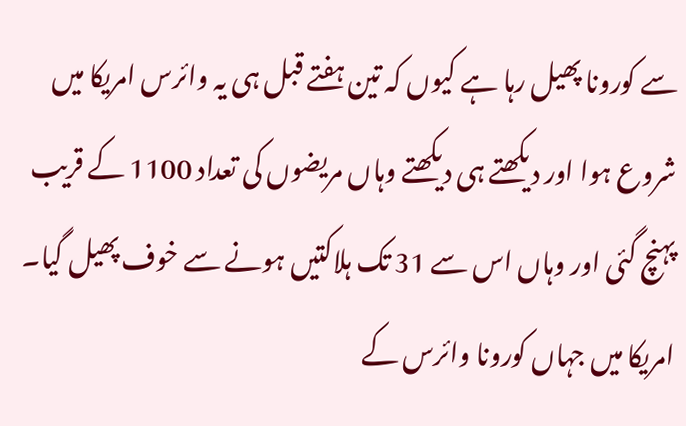سے کورونا پھیل رہا ہے کیوں کہ تین ہفتے قبل ہی یہ وائرس امریکا میں شروع ہوا اور دیکھتے ہی دیکھتے وہاں مریضوں کی تعداد 1100 کے قریب پہنچ گئی اور وہاں اس سے 31 تک ہلاکتیں ہونے سے خوف پھیل گیا۔
امریکا میں جہاں کورونا وائرس کے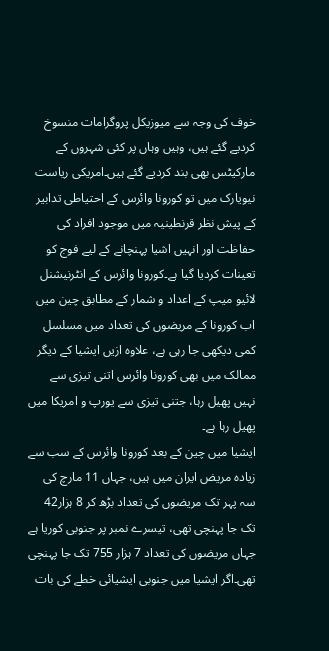خوف کی وجہ سے میوزیکل پروگرامات منسوخ کردیے گئے ہیں، وہیں وہاں پر کئی شہروں کے مارکیٹس بھی بند کردیے گئے ہیں۔امریکی ریاست نیویارک میں تو کورونا وائرس کے احتیاطی تدابیر کے پیش نظر قرنطینیہ میں موجود افراد کی حفاظت اور انہیں اشیا پہنچانے کے لیے فوج کو تعینات کردیا گیا ہے۔کورونا وائرس کے انٹرنیشنل لائیو میپ کے اعداد و شمار کے مطابق چین میں اب کورونا کے مریضوں کی تعداد میں مسلسل کمی دیکھی جا رہی ہے، علاوہ ازیں ایشیا کے دیگر ممالک میں بھی کورونا وائرس اتنی تیزی سے نہیں پھیل رہا، جتنی تیزی سے یورپ و امریکا میں پھیل رہا ہے۔
ایشیا میں چین کے بعد کورونا وائرس کے سب سے زیادہ مریض ایران میں ہیں، جہاں 11 مارچ کی سہ پہر تک مریضوں کی تعداد بڑھ کر 8 ہزار42 تک جا پہنچی تھی، تیسرے نمبر پر جنوبی کوریا ہے جہاں مریضوں کی تعداد 7 ہزار 755 تک جا پہنچی تھی۔اگر ایشیا میں جنوبی ایشیائی خطے کی بات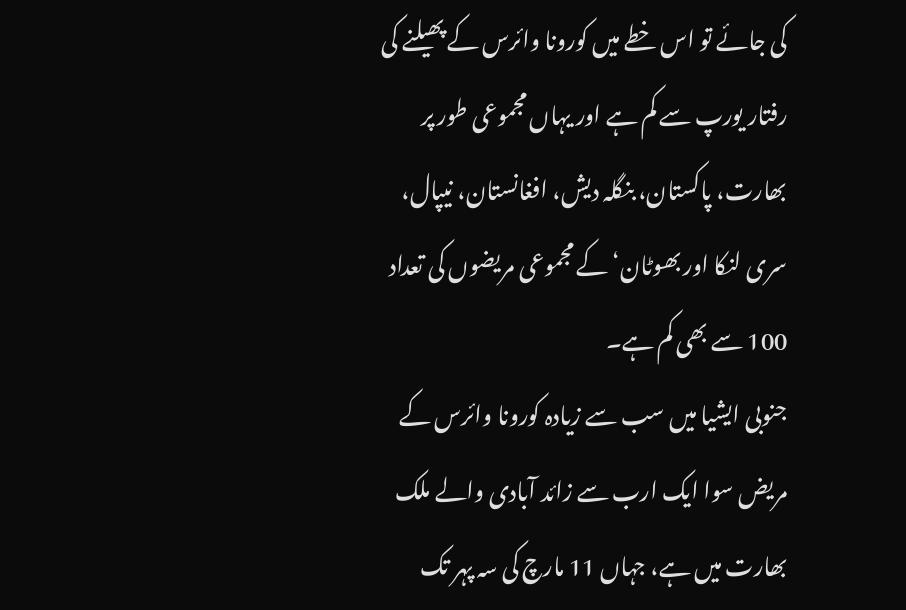کی جائے تو اس خطے میں کورونا وائرس کے پھیلنے کی رفتار یورپ سے کم ہے اور یہاں مجموعی طور پر بھارت، پاکستان، بنگلہ دیش، افغانستان، نیپال، سری لنکا اور بھوٹان‘ کے مجموعی مریضوں کی تعداد 100 سے بھی کم ہے۔
جنوبی ایشیا میں سب سے زیادہ کورونا وائرس کے مریض سوا ایک ارب سے زائد آبادی والے ملک بھارت میں ہے، جہاں 11 مارچ کی سہ پہر تک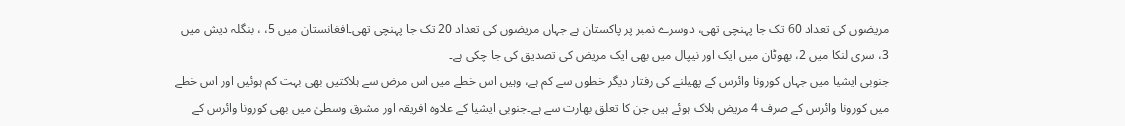مریضوں کی تعداد 60 تک جا پہنچی تھی، دوسرے نمبر پر پاکستان ہے جہاں مریضوں کی تعداد 20 تک جا پہنچی تھی۔افغانستان میں 5، ، بنگلہ دیش میں 3، سری لنکا میں 2، بھوٹان میں ایک اور نیپال میں بھی ایک مریض کی تصدیق کی جا چکی ہے۔
جنوبی ایشیا میں جہاں کورونا وائرس کے پھیلنے کی رفتار دیگر خطوں سے کم ہے، وہیں اس خطے میں اس مرض سے ہلاکتیں بھی بہت کم ہوئیں اور اس خطے میں کورونا وائرس کے صرف 4 مریض ہلاک ہوئے ہیں جن کا تعلق بھارت سے ہے۔جنوبی ایشیا کے علاوہ افریقہ اور مشرق وسطیٰ میں بھی کورونا وائرس کے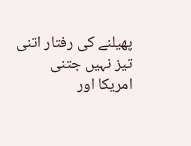پھیلنے کی رفتار اتنی تیز نہیں جتنی امریکا اور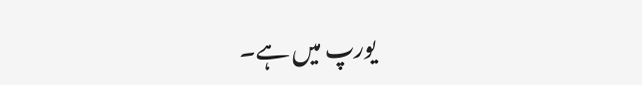یورپ میں ہے۔